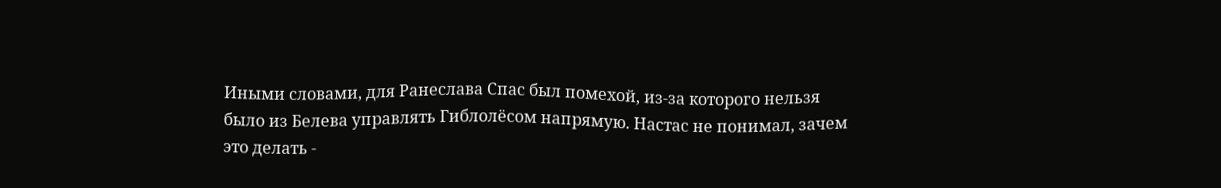Иными словами, для Ранеслава Спас был помехой, из-за которого нельзя было из Белева управлять Гиблолёсом напрямую. Настас не понимал, зачем это делать -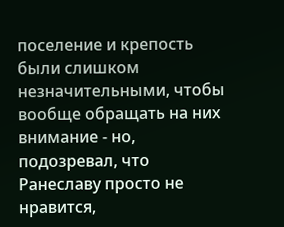поселение и крепость были слишком незначительными, чтобы вообще обращать на них внимание - но, подозревал, что Ранеславу просто не нравится,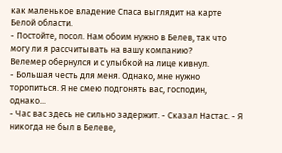как маленькое владение Спаса выглядит на карте Белой области.
- Постойте, посол. Нам обоим нужно в Белев, так что могу ли я рассчитывать на вашу компанию?
Велемер обернулся и с улыбкой на лице кивнул.
- Большая честь для меня. Однако, мне нужно торопиться. Я не смею подгонять вас, господин, однако...
- Час вас здесь не сильно задержит. - Сказал Настас. - Я никогда не был в Белеве,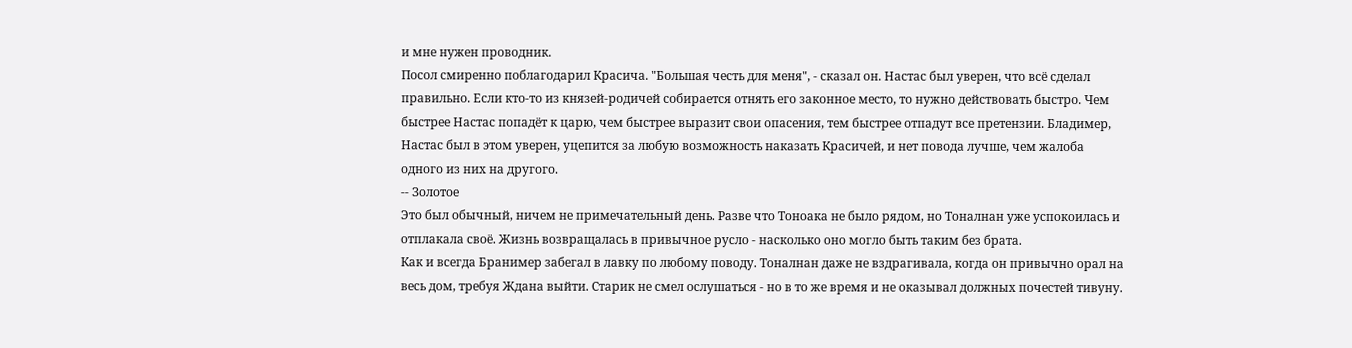и мне нужен проводник.
Посол смиренно поблагодарил Красича. "Большая честь для меня", - сказал он. Настас был уверен, что всё сделал правильно. Если кто-то из князей-родичей собирается отнять его законное место, то нужно действовать быстро. Чем быстрее Настас попадёт к царю, чем быстрее выразит свои опасения, тем быстрее отпадут все претензии. Бладимер, Настас был в этом уверен, уцепится за любую возможность наказать Красичей, и нет повода лучше, чем жалоба одного из них на другого.
-- Золотое
Это был обычный, ничем не примечательный день. Разве что Тоноака не было рядом, но Тоналнан уже успокоилась и отплакала своё. Жизнь возвращалась в привычное русло - насколько оно могло быть таким без брата.
Как и всегда Бранимер забегал в лавку по любому поводу. Тоналнан даже не вздрагивала, когда он привычно орал на весь дом, требуя Ждана выйти. Старик не смел ослушаться - но в то же время и не оказывал должных почестей тивуну.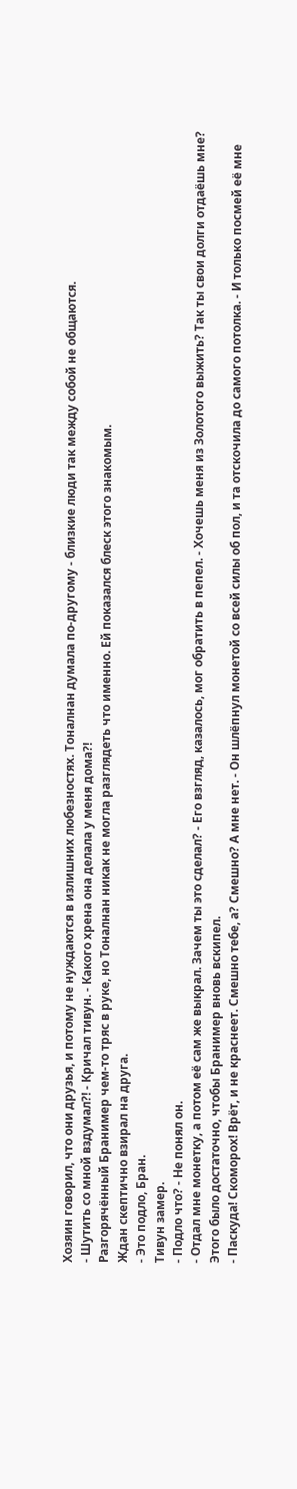Хозяин говорил, что они друзья, и потому не нуждаются в излишних любезностях. Тоналнан думала по-другому - близкие люди так между собой не общаются.
- Шутить со мной вздумал?! - Кричал тивун. - Какого хрена она делала у меня дома?!
Разгорячённый Бранимер чем-то тряс в руке, но Тоналнан никак не могла разглядеть что именно. Ей показался блеск этого знакомым.
Ждан скептично взирал на друга.
- Это подло, Бран.
Тивун замер.
- Подло что? - Не понял он.
- Отдал мне монетку, а потом её сам же выкрал. Зачем ты это сделал? - Его взгляд, казалось, мог обратить в пепел. - Хочешь меня из Золотого выжить? Так ты свои долги отдаёшь мне?
Этого было достаточно, чтобы Бранимер вновь вскипел.
- Паскуда! Скоморох! Врёт, и не краснеет. Смешно тебе, а? Смешно? А мне нет. - Он шлёпнул монетой со всей силы об пол, и та отскочила до самого потолка. - И только посмей её мне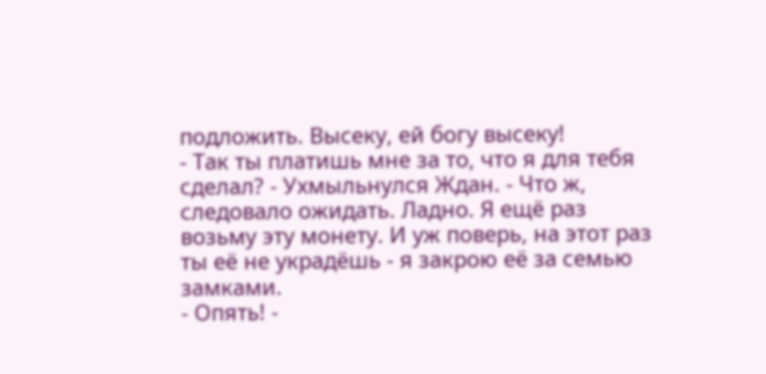подложить. Высеку, ей богу высеку!
- Так ты платишь мне за то, что я для тебя сделал? - Ухмыльнулся Ждан. - Что ж, следовало ожидать. Ладно. Я ещё раз возьму эту монету. И уж поверь, на этот раз ты её не украдёшь - я закрою её за семью замками.
- Опять! -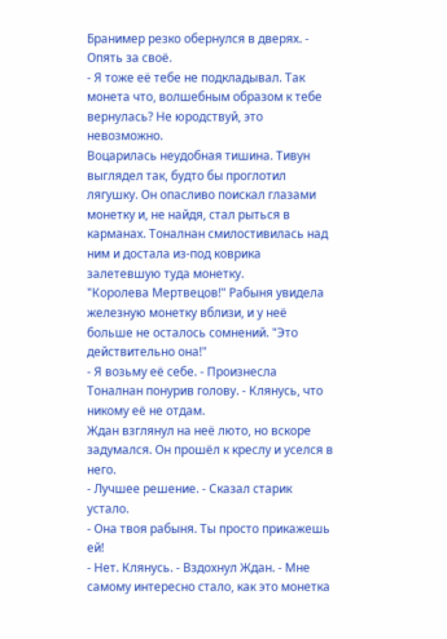Бранимер резко обернулся в дверях. - Опять за своё.
- Я тоже её тебе не подкладывал. Так монета что, волшебным образом к тебе вернулась? Не юродствуй, это невозможно.
Воцарилась неудобная тишина. Тивун выглядел так, будто бы проглотил лягушку. Он опасливо поискал глазами монетку и, не найдя, стал рыться в карманах. Тоналнан смилостивилась над ним и достала из-под коврика залетевшую туда монетку.
"Королева Мертвецов!" Рабыня увидела железную монетку вблизи, и у неё больше не осталось сомнений. "Это действительно она!"
- Я возьму её себе. - Произнесла Тоналнан понурив голову. - Клянусь, что никому её не отдам.
Ждан взглянул на неё люто, но вскоре задумался. Он прошёл к креслу и уселся в него.
- Лучшее решение. - Сказал старик устало.
- Она твоя рабыня. Ты просто прикажешь ей!
- Нет. Клянусь. - Вздохнул Ждан. - Мне самому интересно стало, как это монетка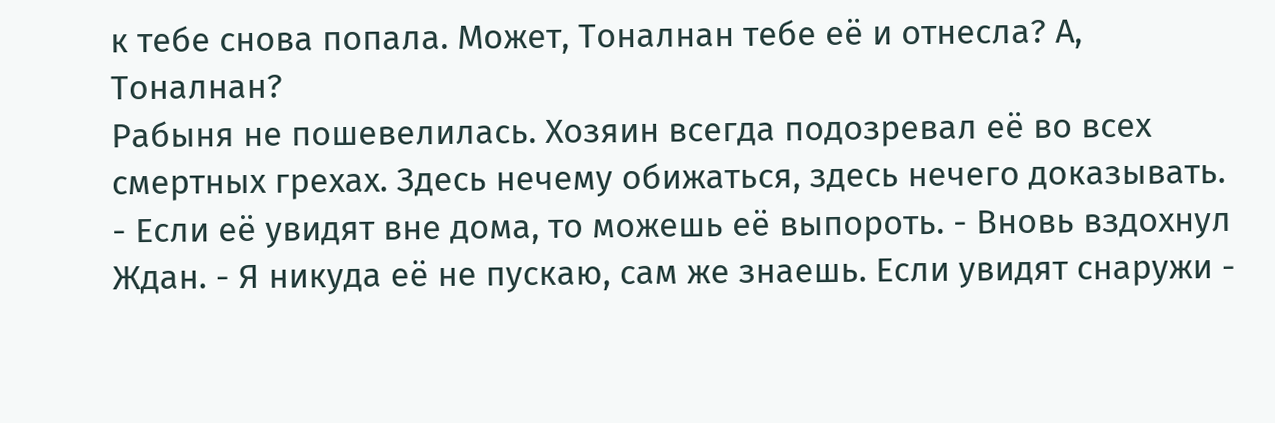к тебе снова попала. Может, Тоналнан тебе её и отнесла? А, Тоналнан?
Рабыня не пошевелилась. Хозяин всегда подозревал её во всех смертных грехах. Здесь нечему обижаться, здесь нечего доказывать.
- Если её увидят вне дома, то можешь её выпороть. - Вновь вздохнул Ждан. - Я никуда её не пускаю, сам же знаешь. Если увидят снаружи -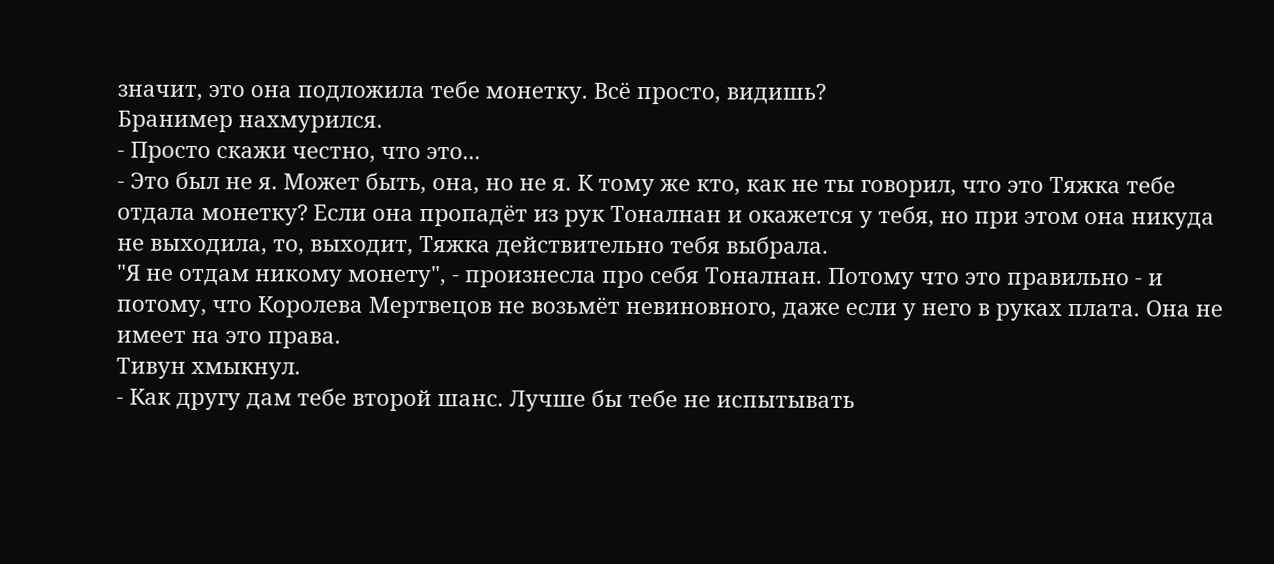значит, это она подложила тебе монетку. Всё просто, видишь?
Бранимер нахмурился.
- Просто скажи честно, что это...
- Это был не я. Может быть, она, но не я. К тому же кто, как не ты говорил, что это Тяжка тебе отдала монетку? Если она пропадёт из рук Тоналнан и окажется у тебя, но при этом она никуда не выходила, то, выходит, Тяжка действительно тебя выбрала.
"Я не отдам никому монету", - произнесла про себя Тоналнан. Потому что это правильно - и потому, что Королева Мертвецов не возьмёт невиновного, даже если у него в руках плата. Она не имеет на это права.
Тивун хмыкнул.
- Как другу дам тебе второй шанс. Лучше бы тебе не испытывать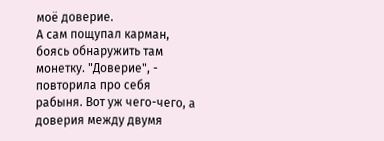моё доверие.
А сам пощупал карман, боясь обнаружить там монетку. "Доверие", - повторила про себя рабыня. Вот уж чего-чего, а доверия между двумя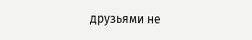друзьями не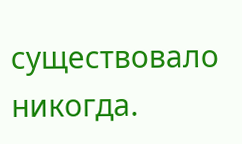существовало никогда.